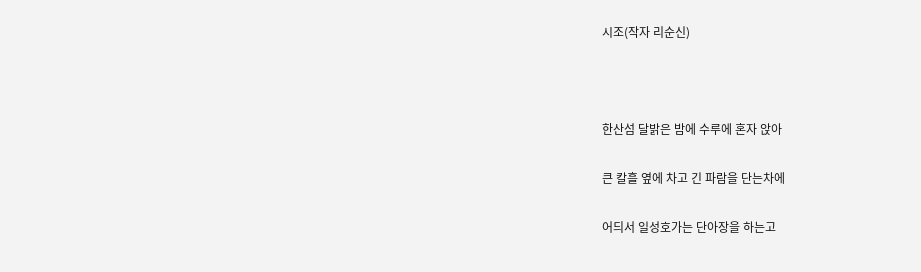시조(작자 리순신)



한산섬 달밝은 밤에 수루에 혼자 앉아

큰 칼흘 옆에 차고 긴 파람을 단는차에

어듸서 일성호가는 단아장을 하는고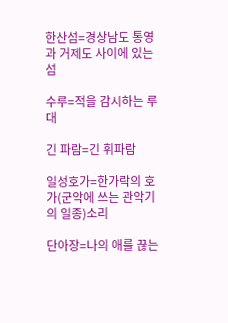한산섬=경상남도 통영과 거제도 사이에 있는 섬

수루=적을 감시하는 루대

긴 파람=긴 휘파람

일성호가=한가락의 호가(군악에 쓰는 관악기의 일종)소리

단아장=나의 애를 끊는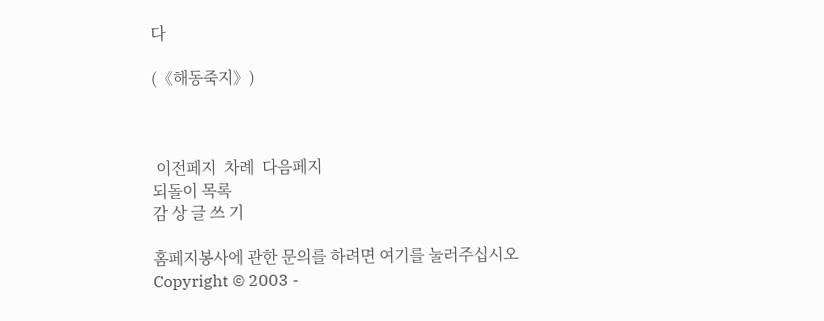다

(《해동죽지》)



 이전페지  차례  다음페지
되돌이 목록
감 상 글 쓰 기

홈페지봉사에 관한 문의를 하려면 여기를 눌러주십시오
Copyright © 2003 -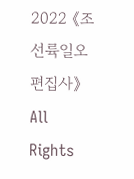2022 《조선륙일오편집사》 All Rights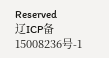Reserved
辽ICP备15008236号-1